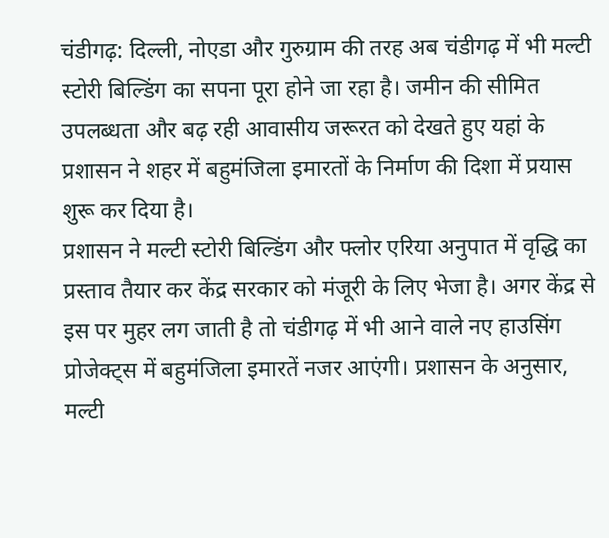चंडीगढ़: दिल्ली, नोएडा और गुरुग्राम की तरह अब चंडीगढ़ में भी मल्टी स्टोरी बिल्डिंग का सपना पूरा होने जा रहा है। जमीन की सीमित उपलब्धता और बढ़ रही आवासीय जरूरत को देखते हुए यहां के प्रशासन ने शहर में बहुमंजिला इमारतों के निर्माण की दिशा में प्रयास शुरू कर दिया है।
प्रशासन ने मल्टी स्टोरी बिल्डिंग और फ्लोर एरिया अनुपात में वृद्धि का प्रस्ताव तैयार कर केंद्र सरकार को मंजूरी के लिए भेजा है। अगर केंद्र से इस पर मुहर लग जाती है तो चंडीगढ़ में भी आने वाले नए हाउसिंग प्रोजेक्ट्स में बहुमंजिला इमारतें नजर आएंगी। प्रशासन के अनुसार, मल्टी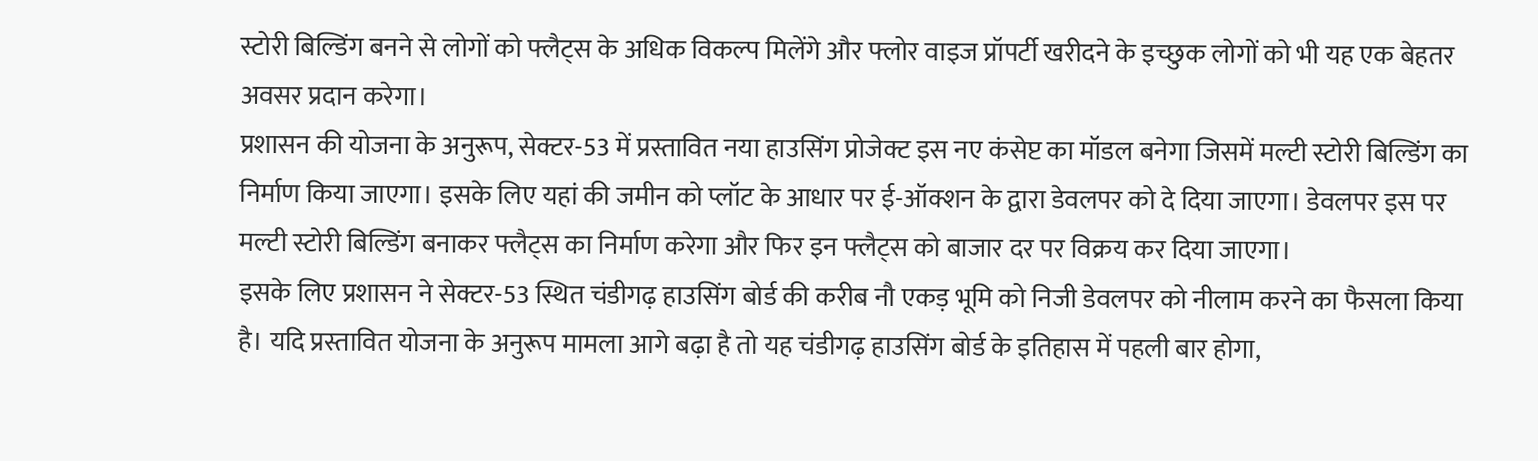स्टोरी बिल्डिंग बनने से लोगों को फ्लैट्स के अधिक विकल्प मिलेंगे और फ्लोर वाइज प्रॉपर्टी खरीदने के इच्छुक लोगों को भी यह एक बेहतर अवसर प्रदान करेगा।
प्रशासन की योजना के अनुरूप, सेक्टर-53 में प्रस्तावित नया हाउसिंग प्रोजेक्ट इस नए कंसेप्ट का मॉडल बनेगा जिसमें मल्टी स्टोरी बिल्डिंग का निर्माण किया जाएगा। इसके लिए यहां की जमीन को प्लॉट के आधार पर ई-ऑक्शन के द्वारा डेवलपर को दे दिया जाएगा। डेवलपर इस पर मल्टी स्टोरी बिल्डिंग बनाकर फ्लैट्स का निर्माण करेगा और फिर इन फ्लैट्स को बाजार दर पर विक्रय कर दिया जाएगा।
इसके लिए प्रशासन ने सेक्टर-53 स्थित चंडीगढ़ हाउसिंग बोर्ड की करीब नौ एकड़ भूमि को निजी डेवलपर को नीलाम करने का फैसला किया है। यदि प्रस्तावित योजना के अनुरूप मामला आगे बढ़ा है तो यह चंडीगढ़ हाउसिंग बोर्ड के इतिहास में पहली बार होगा,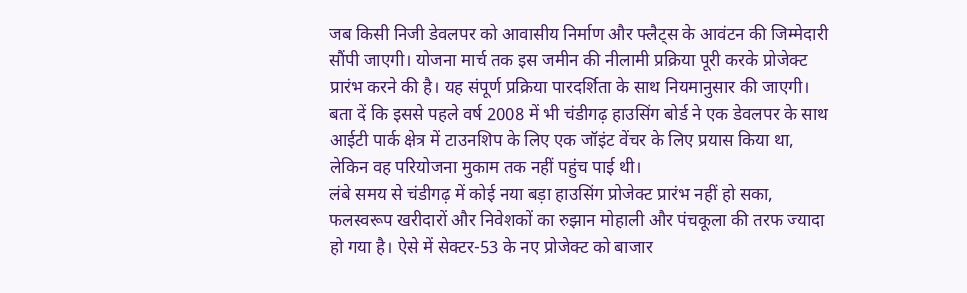जब किसी निजी डेवलपर को आवासीय निर्माण और फ्लैट्स के आवंटन की जिम्मेदारी सौंपी जाएगी। योजना मार्च तक इस जमीन की नीलामी प्रक्रिया पूरी करके प्रोजेक्ट प्रारंभ करने की है। यह संपूर्ण प्रक्रिया पारदर्शिता के साथ नियमानुसार की जाएगी। बता दें कि इससे पहले वर्ष 2008 में भी चंडीगढ़ हाउसिंग बोर्ड ने एक डेवलपर के साथ आईटी पार्क क्षेत्र में टाउनशिप के लिए एक जॉइंट वेंचर के लिए प्रयास किया था, लेकिन वह परियोजना मुकाम तक नहीं पहुंच पाई थी।
लंबे समय से चंडीगढ़ में कोई नया बड़ा हाउसिंग प्रोजेक्ट प्रारंभ नहीं हो सका, फलस्वरूप खरीदारों और निवेशकों का रुझान मोहाली और पंचकूला की तरफ ज्यादा हो गया है। ऐसे में सेक्टर-53 के नए प्रोजेक्ट को बाजार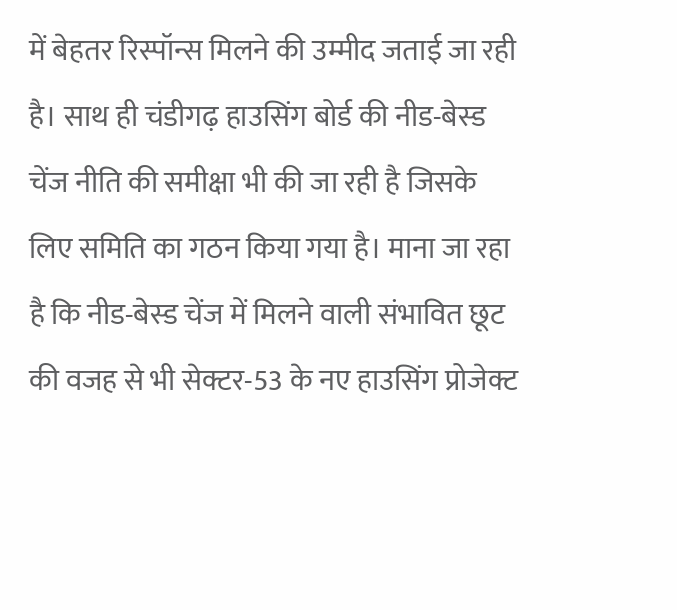में बेहतर रिस्पॉन्स मिलने की उम्मीद जताई जा रही है। साथ ही चंडीगढ़ हाउसिंग बोर्ड की नीड-बेस्ड चेंज नीति की समीक्षा भी की जा रही है जिसके लिए समिति का गठन किया गया है। माना जा रहा है कि नीड-बेस्ड चेंज में मिलने वाली संभावित छूट की वजह से भी सेक्टर-53 के नए हाउसिंग प्रोजेक्ट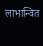लाभान्वित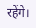रहेंगे।